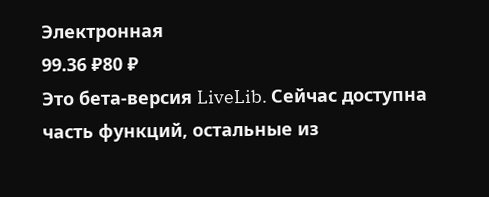Электронная
99.36 ₽80 ₽
Это бета-версия LiveLib. Сейчас доступна часть функций, остальные из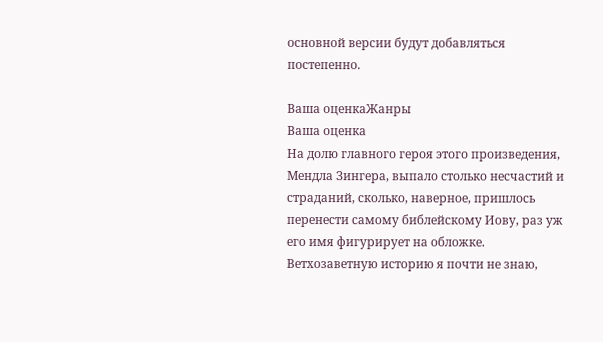основной версии будут добавляться постепенно.

Ваша оценкаЖанры
Ваша оценка
На долю главного героя этого произведения, Мендла Зингера, выпало столько несчастий и страданий, сколько, наверное, пришлось перенести самому библейскому Иову, раз уж его имя фигурирует на обложке. Ветхозаветную историю я почти не знаю,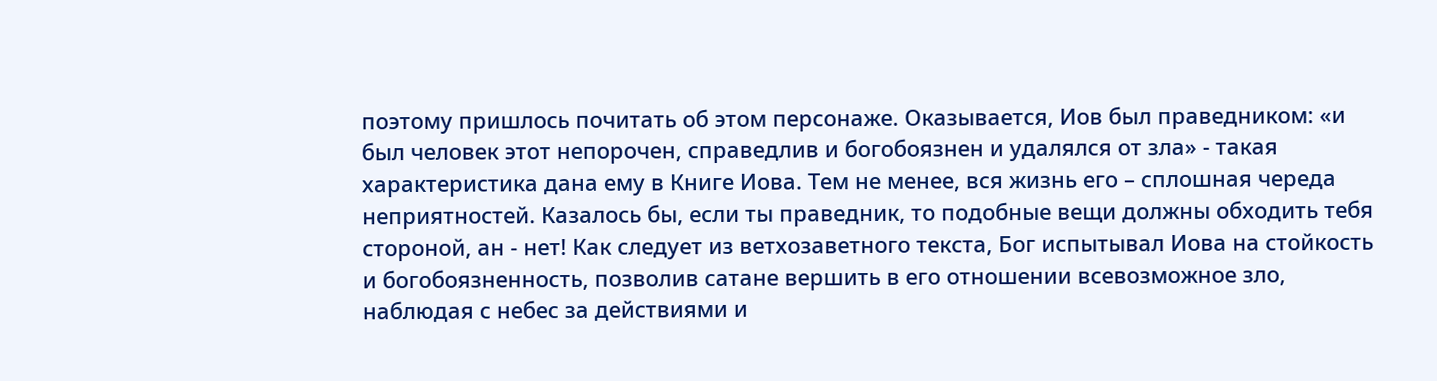поэтому пришлось почитать об этом персонаже. Оказывается, Иов был праведником: «и был человек этот непорочен, справедлив и богобоязнен и удалялся от зла» - такая характеристика дана ему в Книге Иова. Тем не менее, вся жизнь его – сплошная череда неприятностей. Казалось бы, если ты праведник, то подобные вещи должны обходить тебя стороной, ан - нет! Как следует из ветхозаветного текста, Бог испытывал Иова на стойкость и богобоязненность, позволив сатане вершить в его отношении всевозможное зло, наблюдая с небес за действиями и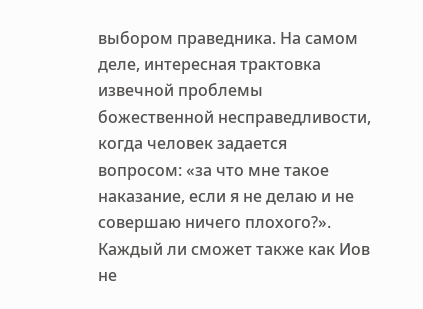выбором праведника. На самом деле, интересная трактовка извечной проблемы божественной несправедливости, когда человек задается вопросом: «за что мне такое наказание, если я не делаю и не совершаю ничего плохого?». Каждый ли сможет также как Иов не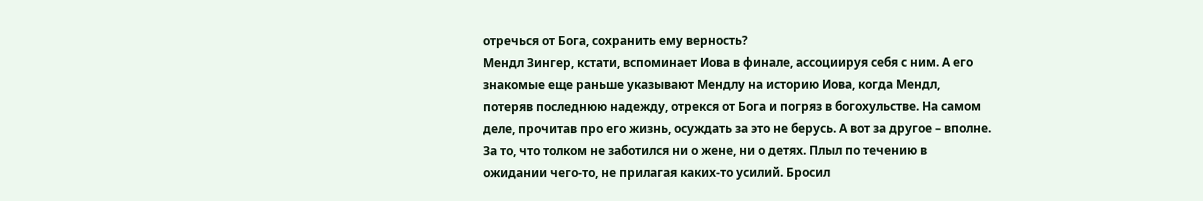отречься от Бога, сохранить ему верность?
Мендл Зингер, кстати, вспоминает Иова в финале, ассоциируя себя с ним. А его знакомые еще раньше указывают Мендлу на историю Иова, когда Мендл, потеряв последнюю надежду, отрекся от Бога и погряз в богохульстве. На самом деле, прочитав про его жизнь, осуждать за это не берусь. А вот за другое – вполне. За то, что толком не заботился ни о жене, ни о детях. Плыл по течению в ожидании чего-то, не прилагая каких-то усилий. Бросил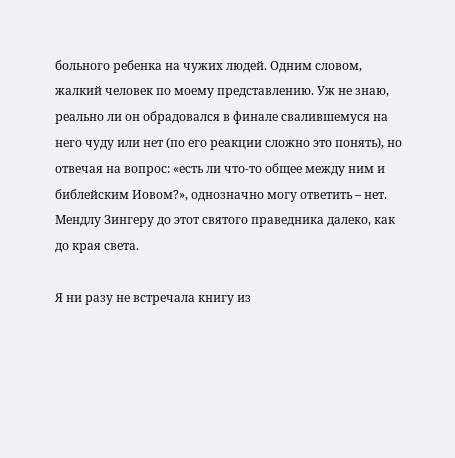больного ребенка на чужих людей. Одним словом, жалкий человек по моему представлению. Уж не знаю, реально ли он обрадовался в финале свалившемуся на него чуду или нет (по его реакции сложно это понять), но отвечая на вопрос: «есть ли что-то общее между ним и библейским Иовом?», однозначно могу ответить – нет. Мендлу Зингеру до этот святого праведника далеко, как до края света.

Я ни разу не встречала книгу из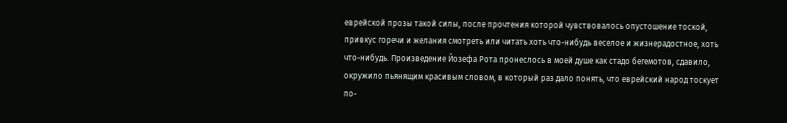еврейской прозы такой силы, после прочтения которой чувствовалось опустошение тоской, привкус горечи и желания смотреть или читать хоть что-нибудь веселое и жизнерадостное, хоть что-нибудь. Произведение Йозефа Рота пронеслось в моей душе как стадо бегемотов, сдавило, окружило пьянящим красивым словом, в который раз дало понять, что еврейский народ тоскует по-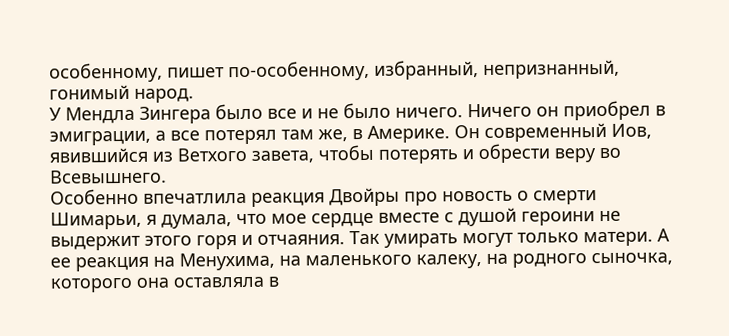особенному, пишет по-особенному, избранный, непризнанный, гонимый народ.
У Мендла Зингера было все и не было ничего. Ничего он приобрел в эмиграции, а все потерял там же, в Америке. Он современный Иов, явившийся из Ветхого завета, чтобы потерять и обрести веру во Всевышнего.
Особенно впечатлила реакция Двойры про новость о смерти Шимарьи, я думала, что мое сердце вместе с душой героини не выдержит этого горя и отчаяния. Так умирать могут только матери. А ее реакция на Менухима, на маленького калеку, на родного сыночка, которого она оставляла в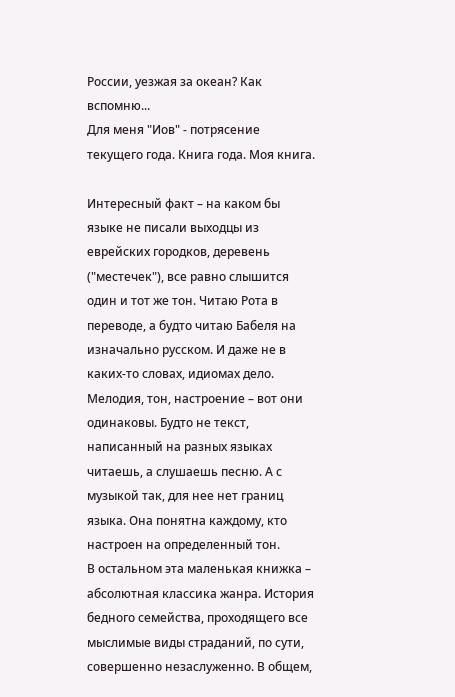России, уезжая за океан? Как вспомню...
Для меня "Иов" - потрясение текущего года. Книга года. Моя книга.

Интересный факт – на каком бы языке не писали выходцы из еврейских городков, деревень ("местечек"), все равно слышится один и тот же тон. Читаю Рота в переводе, а будто читаю Бабеля на изначально русском. И даже не в каких-то словах, идиомах дело. Мелодия, тон, настроение – вот они одинаковы. Будто не текст, написанный на разных языках читаешь, а слушаешь песню. А с музыкой так, для нее нет границ языка. Она понятна каждому, кто настроен на определенный тон.
В остальном эта маленькая книжка – абсолютная классика жанра. История бедного семейства, проходящего все мыслимые виды страданий, по сути, совершенно незаслуженно. В общем,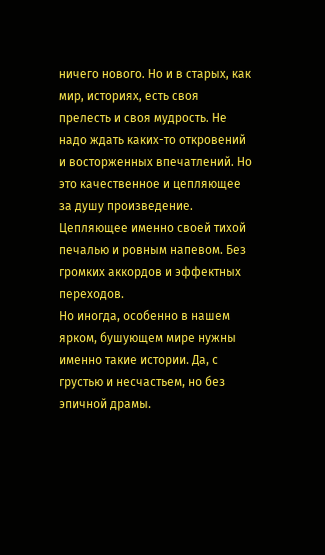ничего нового. Но и в старых, как мир, историях, есть своя прелесть и своя мудрость. Не надо ждать каких-то откровений и восторженных впечатлений. Но это качественное и цепляющее за душу произведение. Цепляющее именно своей тихой печалью и ровным напевом. Без громких аккордов и эффектных переходов.
Но иногда, особенно в нашем ярком, бушующем мире нужны именно такие истории. Да, с грустью и несчастьем, но без эпичной драмы.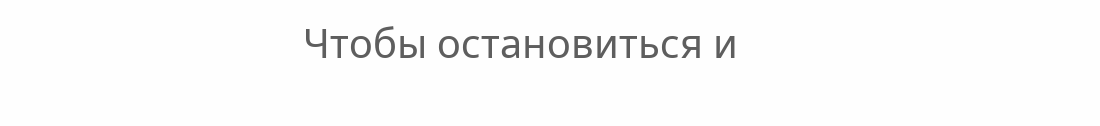Чтобы остановиться и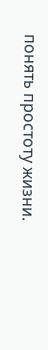понять простоту жизни.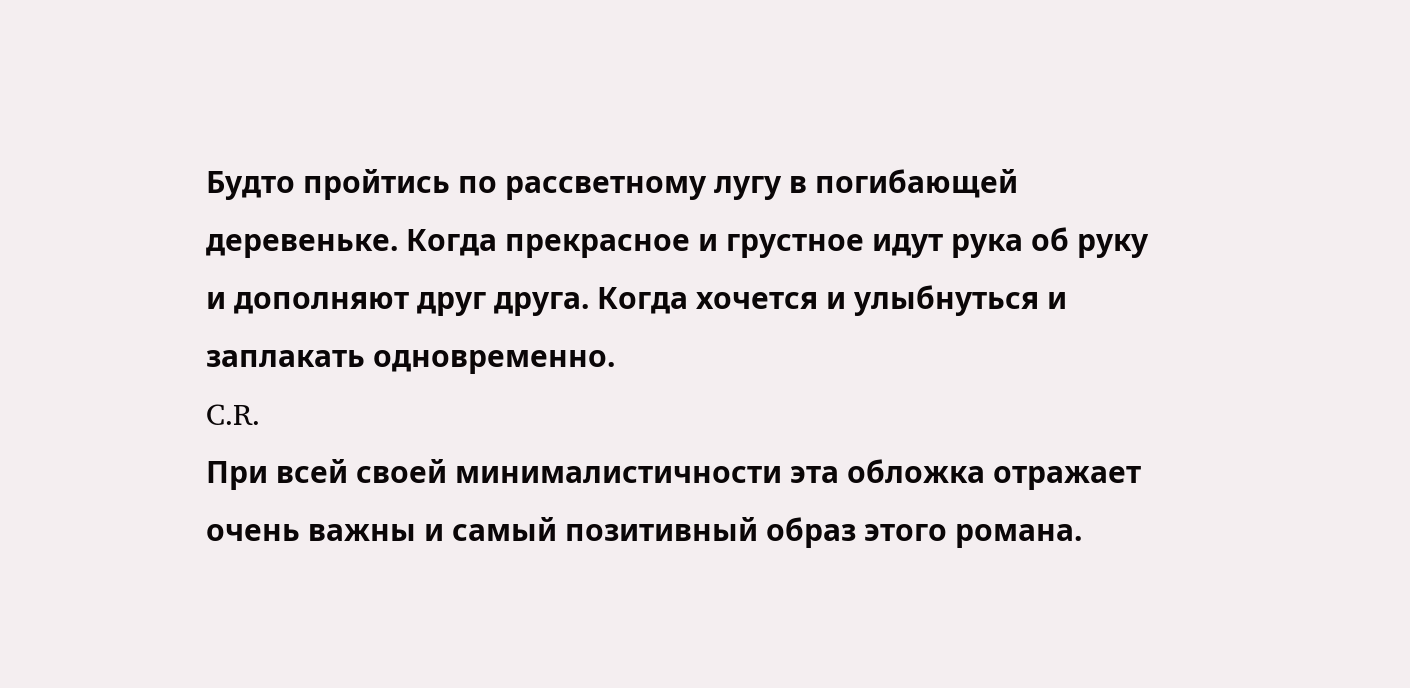Будто пройтись по рассветному лугу в погибающей деревеньке. Когда прекрасное и грустное идут рука об руку и дополняют друг друга. Когда хочется и улыбнуться и заплакать одновременно.
C.R.
При всей своей минималистичности эта обложка отражает очень важны и самый позитивный образ этого романа.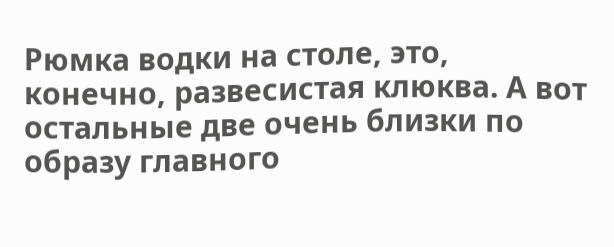Рюмка водки на столе, это, конечно, развесистая клюква. А вот остальные две очень близки по образу главного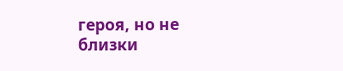героя, но не близки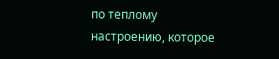по теплому настроению, которое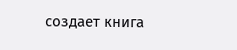создает книга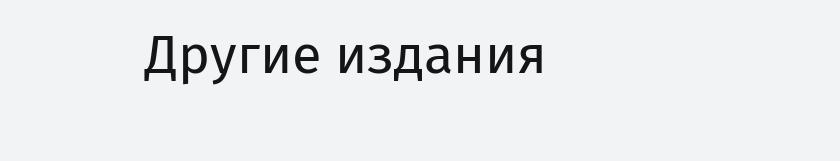Другие издания